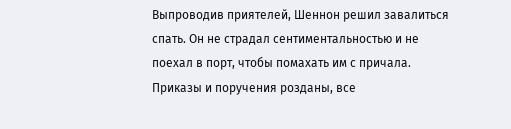Выпроводив приятелей, Шеннон решил завалиться спать. Он не страдал сентиментальностью и не поехал в порт, чтобы помахать им с причала. Приказы и поручения розданы, все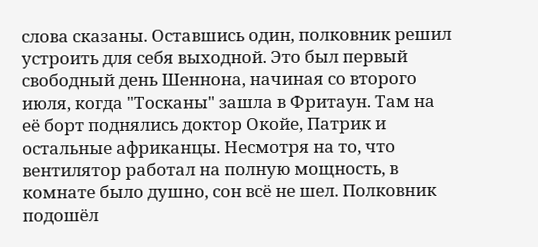слова сказаны. Оставшись один, полковник решил устроить для себя выходной. Это был первый свободный день Шеннона, начиная со второго июля, когда "Тосканы" зашла в Фритаун. Там на её борт поднялись доктор Окойе, Патрик и остальные африканцы. Несмотря на то, что вентилятор работал на полную мощность, в комнате было душно, сон всё не шел. Полковник подошёл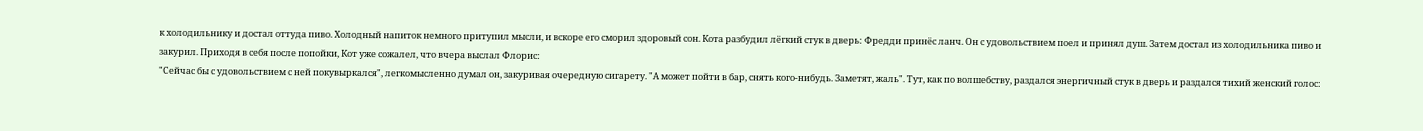к холодильнику и достал оттуда пиво. Холодный напиток немного притупил мысли, и вскоре его сморил здоровый сон. Кота разбудил лёгкий стук в дверь: Фредди принёс ланч. Он с удовольствием поел и принял душ. Затем достал из холодильника пиво и закурил. Приходя в себя после попойки, Кот уже сожалел, что вчера выслал Флорис:
"Сейчас бы с удовольствием с ней покувыркался", легкомысленно думал он, закуривая очередную сигарету. "А может пойти в бар, снять кого-нибудь. Заметят, жаль". Тут, как по волшебству, раздался энергичный стук в дверь и раздался тихий женский голос: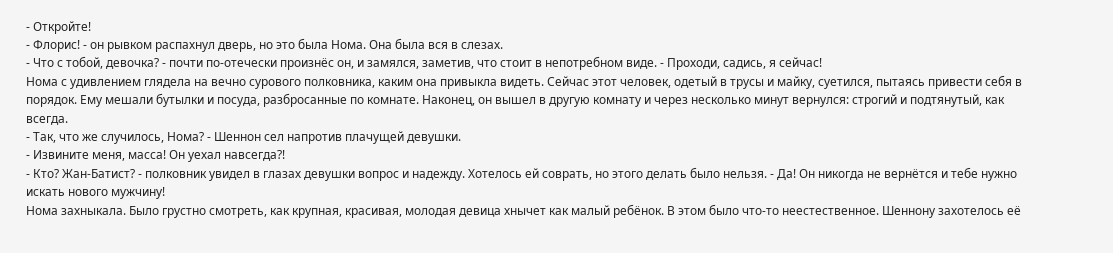- Откройте!
- Флорис! - он рывком распахнул дверь, но это была Нома. Она была вся в слезах.
- Что с тобой, девочка? - почти по-отечески произнёс он, и замялся, заметив, что стоит в непотребном виде. - Проходи, садись, я сейчас!
Нома с удивлением глядела на вечно сурового полковника, каким она привыкла видеть. Сейчас этот человек, одетый в трусы и майку, суетился, пытаясь привести себя в порядок. Ему мешали бутылки и посуда, разбросанные по комнате. Наконец, он вышел в другую комнату и через несколько минут вернулся: строгий и подтянутый, как всегда.
- Так, что же случилось, Нома? - Шеннон сел напротив плачущей девушки.
- Извините меня, масса! Он уехал навсегда?!
- Кто? Жан-Батист? - полковник увидел в глазах девушки вопрос и надежду. Хотелось ей соврать, но этого делать было нельзя. - Да! Он никогда не вернётся и тебе нужно искать нового мужчину!
Нома захныкала. Было грустно смотреть, как крупная, красивая, молодая девица хнычет как малый ребёнок. В этом было что-то неестественное. Шеннону захотелось её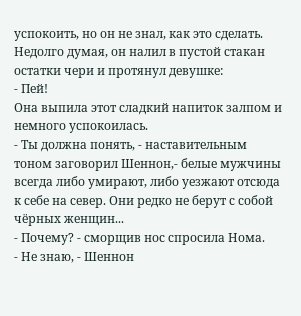успокоить, но он не знал, как это сделать. Недолго думая, он налил в пустой стакан остатки чери и протянул девушке:
- Пей!
Она выпила этот сладкий напиток залпом и немного успокоилась.
- Ты должна понять, - наставительным тоном заговорил Шеннон,- белые мужчины всегда либо умирают, либо уезжают отсюда к себе на север. Они редко не берут с собой чёрных женщин...
- Почему? - сморщив нос спросила Нома.
- Не знаю, - Шеннон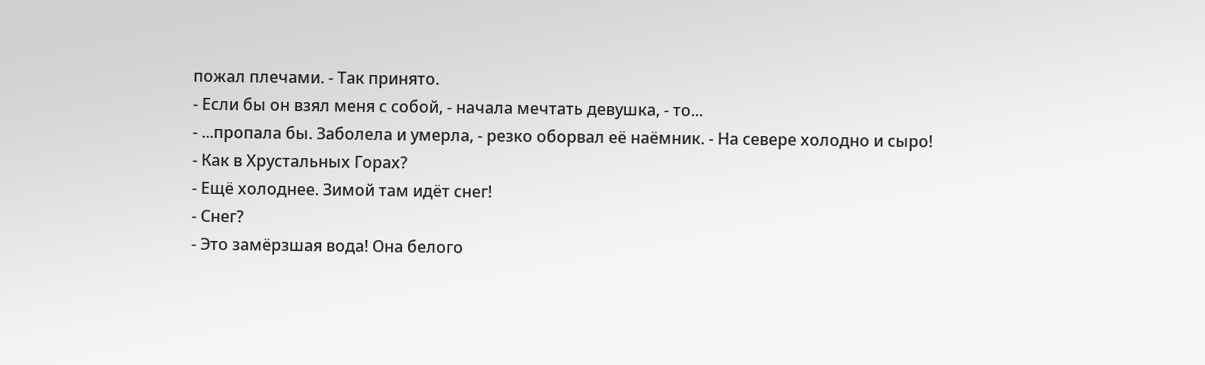пожал плечами. - Так принято.
- Если бы он взял меня с собой, - начала мечтать девушка, - то...
- ...пропала бы. Заболела и умерла, - резко оборвал её наёмник. - На севере холодно и сыро!
- Как в Хрустальных Горах?
- Ещё холоднее. Зимой там идёт снег!
- Снег?
- Это замёрзшая вода! Она белого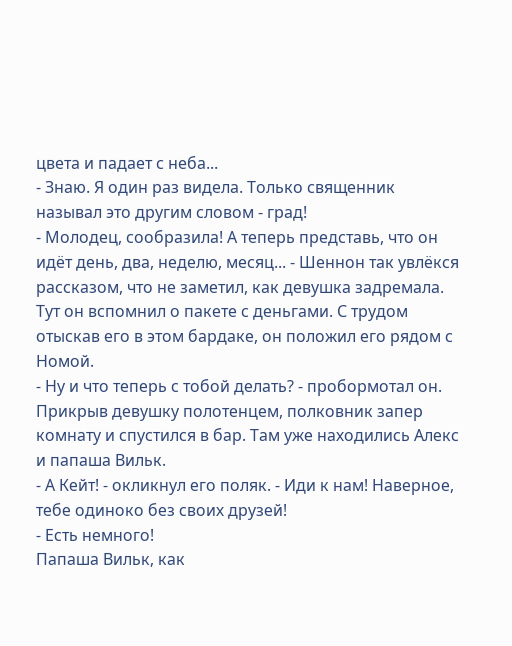цвета и падает с неба...
- Знаю. Я один раз видела. Только священник называл это другим словом - град!
- Молодец, сообразила! А теперь представь, что он идёт день, два, неделю, месяц... - Шеннон так увлёкся рассказом, что не заметил, как девушка задремала. Тут он вспомнил о пакете с деньгами. С трудом отыскав его в этом бардаке, он положил его рядом с Номой.
- Ну и что теперь с тобой делать? - пробормотал он. Прикрыв девушку полотенцем, полковник запер комнату и спустился в бар. Там уже находились Алекс и папаша Вильк.
- А Кейт! - окликнул его поляк. - Иди к нам! Наверное, тебе одиноко без своих друзей!
- Есть немного!
Папаша Вильк, как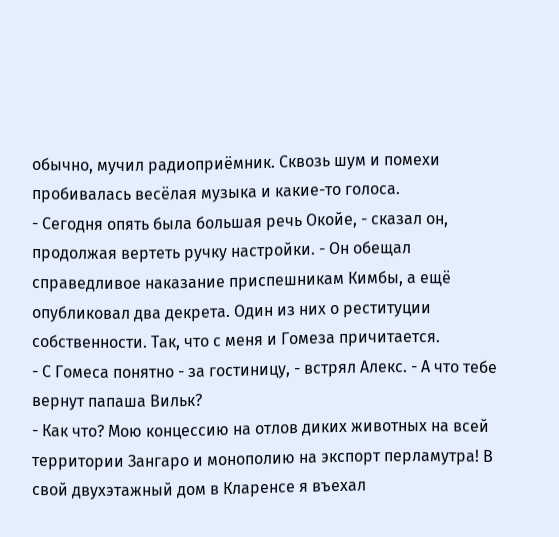обычно, мучил радиоприёмник. Сквозь шум и помехи пробивалась весёлая музыка и какие-то голоса.
- Сегодня опять была большая речь Окойе, - сказал он, продолжая вертеть ручку настройки. - Он обещал справедливое наказание приспешникам Кимбы, а ещё опубликовал два декрета. Один из них о реституции собственности. Так, что с меня и Гомеза причитается.
- С Гомеса понятно - за гостиницу, - встрял Алекс. - А что тебе вернут папаша Вильк?
- Как что? Мою концессию на отлов диких животных на всей территории Зангаро и монополию на экспорт перламутра! В свой двухэтажный дом в Кларенсе я въехал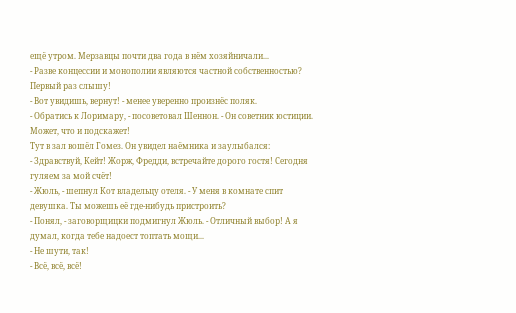ещё утром. Мерзавцы почти два года в нём хозяйничали...
- Разве концессии и монополии являются частной собственностью? Первый раз слышу!
- Вот увидишь, вернут! - менее уверенно произнёс поляк.
- Обратись к Лоримару, - посоветовал Шеннон. - Он советник юстиции. Может, что и подскажет!
Тут в зал вошёл Гомез. Он увидел наёмника и заулыбался:
- Здравствуй, Кейт! Жорж, Фредди, встречайте дорого гостя! Сегодня гуляем за мой счёт!
- Жюль, - шепнул Кот владельцу отеля. - У меня в комнате спит девушка. Ты можешь её где-нибудь пристроить?
- Понял, - заговорщицки подмигнул Жюль. - Отличный выбор! А я думал, когда тебе надоест топтать мощи...
- Не шути, так!
- Всё, всё, всё!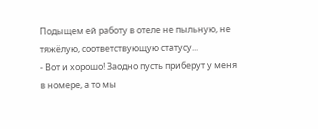Подыщем ей работу в отеле не пыльную, не тяжёлую, соответствующую статусу...
- Вот и хорошо! Заодно пусть приберут у меня в номере, а то мы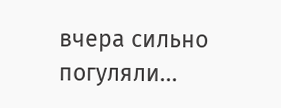вчера сильно погуляли...